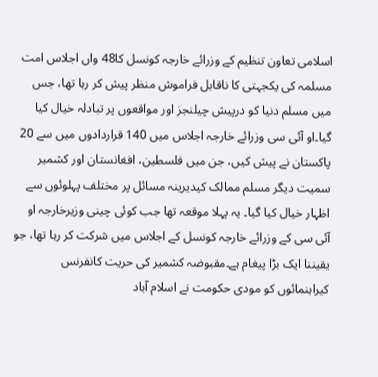اسلامی تعاون تنظیم کے وزرائے خارجہ کونسل کا48 واں اجلاس امت مسلمہ کی یکجہتی کا ناقابل فراموش منظر پیش کر رہا تھا، جس میں مسلم دنیا کو درپیش چیلنجز اور مواقعوں پر تبادلہ خیال کیا گیا۔او آئی سی وزرائے خارجہ اجلاس میں 140 قراردادوں میں سے 20 پاکستان نے پیش کیں، جن میں فلسطین، افغانستان اور کشمیر سمیت دیگر مسلم ممالک کیدیرینہ مسائل پر مختلف پہلوئوں سے اظہار خیال کیا گیا۔ یہ پہلا موقعہ تھا جب کوئی چینی وزیرخارجہ او آئی سی کے وزرائے خارجہ کونسل کے اجلاس میں شرکت کر رہا تھا، جو یقیننا ایک بڑا پیغام ہے۔مقبوضہ کشمیر کی حریت کانفرنس کیراہنمائوں کو مودی حکومت نے اسلام آباد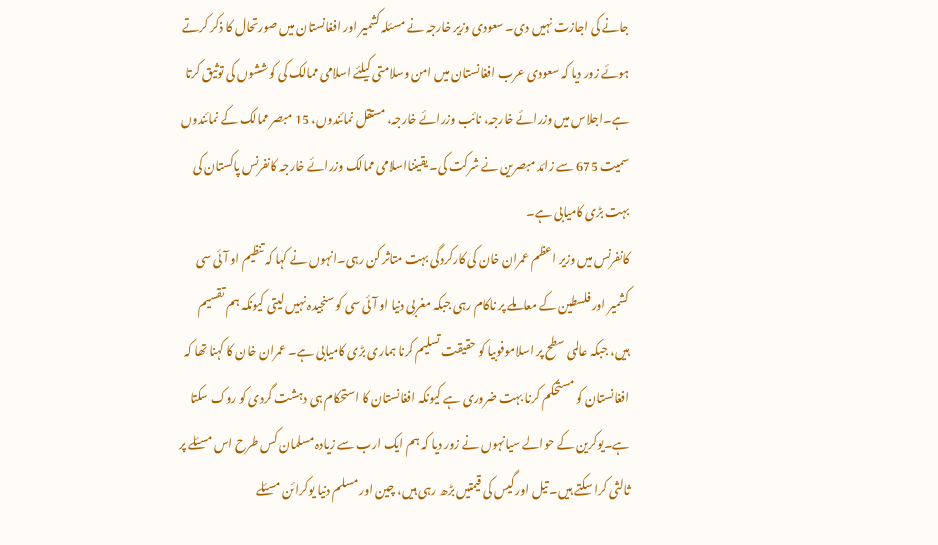جانے کی اجازت نہیں دی۔ سعودی وزیر خارجہ نے مسئلہ کشمیر اور افغانستان میں صورتحال کا ذکر کرتے ہوئے زور دیا کہ سعودی عرب افغانستان میں امن وسلامتی کیلئے اسلامی ممالک کی کوششوں کی توثیق کرتا ہے۔اجلاس میں وزرائے خارجہ، نائب وزرائے خارجہ، مستقل نمائندوں، 15 مبصر ممالک کے نمائندوں سمیت 675 سے زائد مبصرین نے شرکت کی۔ یقیننااسلامی ممالک وزرائے خارجہ کانفرنس پاکستان کی بہت بڑی کامیابی ہے۔
کانفرنس میں وزیر اعظم عمران خان کی کارکردگی بہت متاثر کن رہی۔انہوں نے کہا کہ تنظیم او آئی سی کشمیر اور فلسطین کے معاملے پر ناکام رہی جبکہ مغربی دنیا او آئی سی کو سنجیدہ نہیں لیتی کیونکہ ہم تقسیم ہیں، جبکہ عالمی سطح پر اسلاموفوبیا کو حقیقت تسلیم کرنا ہماری بڑی کامیابی ہے۔ عمران خان کا کہنا تھا کہ افغانستان کو مستحکم کرنا بہت ضروری ہے کیونکہ افغانستان کا استحکام ہی دہشت گردی کو روک سکتا ہے۔یوکرین کے حوالے سیانہوں نے زور دیا کہ ہم ایک ارب سے زیادہ مسلمان کس طرح اس مسئلے پر ثالثی کرا سکتے ہیں۔ تیل اور گیس کی قیمتیں بڑھ رہی ہیں، چین اور مسلم دنیا یوکرائن مسئلے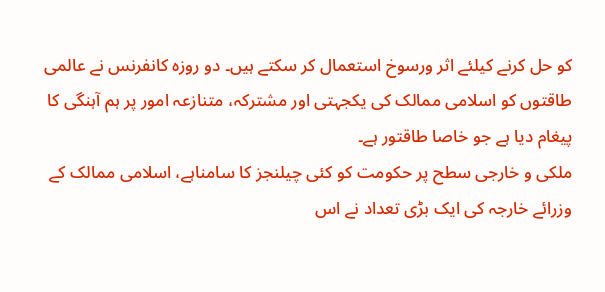کو حل کرنے کیلئے اثر ورسوخ استعمال کر سکتے ہیں۔ دو روزہ کانفرنس نے عالمی طاقتوں کو اسلامی ممالک کی یکجہتی اور مشترکہ، متنازعہ امور پر ہم آہنگی کا پیغام دیا ہے جو خاصا طاقتور ہے۔
ملکی و خارجی سطح پر حکومت کو کئی چیلنجز کا سامناہے، اسلامی ممالک کے وزرائے خارجہ کی ایک بڑی تعداد نے اس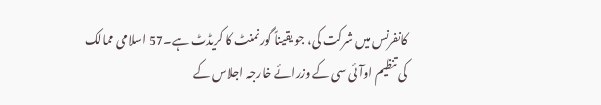کانفرنس میں شرکت کی، جو یقیناً گورنمنٹ کا کریڈٹ ہے۔57 اسلامی ممالک کی تنظیم اوآئی سی کے وزرائے خارجہ اجلاس کے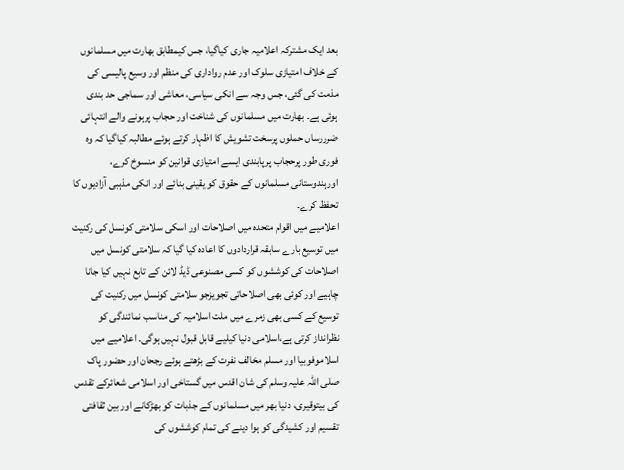بعد ایک مشترکہ اعلامیہ جاری کیاگیا، جس کیمطابق بھارت میں مسلمانوں کے خلاف امتیازی سلوک اور عدم رواداری کی منظم اور وسیع پالیسی کی مذمت کی گئی، جس وجہ سے انکی سیاسی، معاشی اور سماجی حد بندی ہوئی ہے۔ بھارت میں مسلمانوں کی شناخت اور حجاب پرہونے والے انتہائی ضرررساں حملوں پرسخت تشویش کا اظہار کرتے ہوئے مطالبہ کیاگیا کہ وہ فوری طور پرحجاب پرپابندی ایسے امتیازی قوانین کو منسوخ کرے، اورہندوستانی مسلمانوں کے حقوق کو یقینی بنائے اور انکی مذہبی آزادیوں کا تحفظ کرے۔
اعلامیے میں اقوام متحدہ میں اصلاحات اور اسکی سلامتی کونسل کی رکنیت میں توسیع بارے سابقہ قراردادوں کا اعادہ کیا گیا کہ سلامتی کونسل میں اصلاحات کی کوششوں کو کسی مصنوعی ڈیڈ لائن کے تابع نہیں کیا جانا چاہیے اور کوئی بھی اصلاحاتی تجویزجو سلامتی کونسل میں رکنیت کی توسیع کے کسی بھی زمرے میں ملت اسلامیہ کی مناسب نمائندگی کو نظرانداز کرتی ہے،اسلامی دنیا کیلیے قابل قبول نہیں ہوگی۔ اعلامیے میں اسلاموفوبیا اور مسلم مخالف نفرت کے بڑھتے ہوئے رجحان اور حضور پاک صلی اللہ علیہ وسلم کی شان اقدس میں گستاخی اور اسلامی شعائرکے تقدس کی بیتوقیری، دنیا بھر میں مسلمانوں کے جذبات کو بھڑکانے اور بین ثقافتی تقسیم اور کشیدگی کو ہوا دینے کی تمام کوششوں کی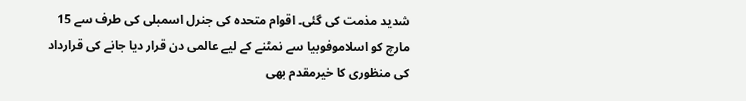شدید مذمت کی گئی۔ اقوام متحدہ کی جنرل اسمبلی کی طرف سے 15 مارچ کو اسلاموفوبیا سے نمٹنے کے لیے عالمی دن قرار دیا جانے کی قرارداد کی منظوری کا خیرمقدم بھی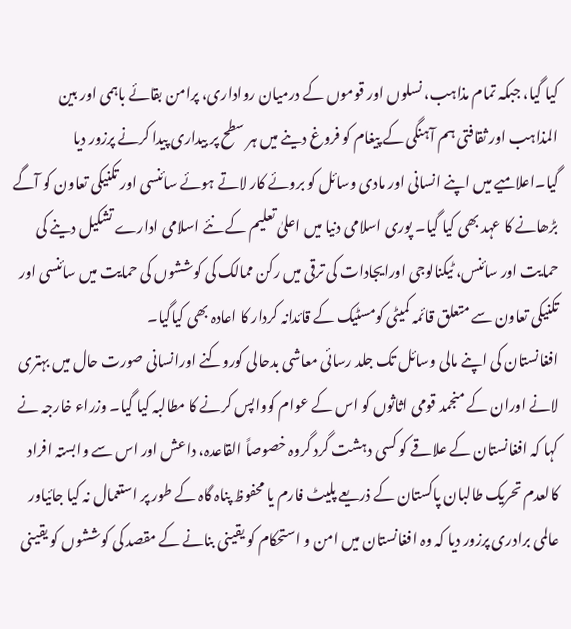کیا گیا، جبکہ تمام مذاہب، نسلوں اور قوموں کے درمیان رواداری، پرامن بقائے باہمی اور بین المذاہب اور ثقافتی ہم آہنگی کے پیغام کو فروغ دینے میں ہر سطح پر بیداری پیدا کرنے پرزور دیا گیا۔اعلامیے میں اپنے انسانی اور مادی وسائل کو بروئے کار لاتے ہوئے سائنسی اور تکنیکی تعاون کو آگے بڑھانے کا عہد بھی کیا گیا۔ پوری اسلامی دنیا میں اعلیٰ تعلیم کے نئے اسلامی ادارے تشکیل دینے کی حمایت اور سائنس، ٹیکنالوجی اورایجادات کی ترقی میں رکن ممالک کی کوششوں کی حمایت میں سائنسی اور تکنیکی تعاون سے متعلق قائمہ کمیٹی کومسٹیک کے قائدانہ کردار کا اعادہ بھی کیاگیا۔
افغانستان کی اپنے مالی وسائل تک جلد رسائی معاشی بدحالی کوروکنے اورانسانی صورت حال میں بہتری لانے اوران کے منجمد قومی اثاثوں کو اس کے عوام کوواپس کرنے کا مطالبہ کیا گیا۔ وزراء خارجہ نے کہا کہ افغانستان کے علاقے کو کسی دہشت گرد گروہ خصوصاً القاعدہ، داعش اور اس سے وابستہ افراد کالعدم تحریک طالبان پاکستان کے ذریعے پلیٹ فارم یا محفوظ پناہ گاہ کے طور پر استعمال نہ کیا جائیاور عالمی برادری پرزور دیا کہ وہ افغانستان میں امن و استحکام کو یقینی بنانے کے مقصد کی کوششوں کو یقینی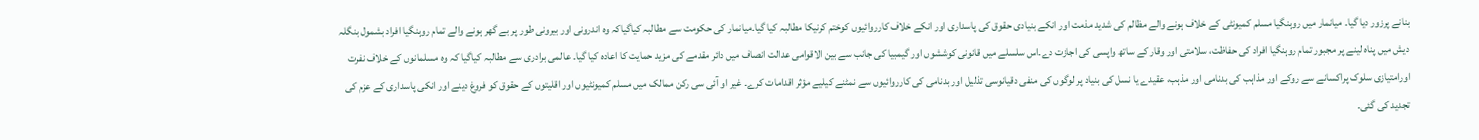بنانے پرزور دیا گیا۔ میانمار میں روہنگیا مسلم کمیونٹی کے خلاف ہونے والے مظالم کی شدید مذمت اور انکے بنیادی حقوق کی پاسداری اور انکے خلاف کارروائیوں کوختم کرنیکا مطالبہ کیا گیا۔میانمار کی حکومت سے مطالبہ کیاگیاکہ وہ اندرونی اور بیرونی طور پر بے گھر ہونے والے تمام روہنگیا افراد بشمول بنگلہ دیش میں پناہ لینے پر مجبور تمام روہنگیا افراد کی حفاظت، سلامتی اور وقار کے ساتھ واپسی کی اجازت دے۔اس سلسلے میں قانونی کوششوں اور گیمبیا کی جانب سے بین الاقوامی عدالت انصاف میں دائر مقدمے کی مزید حمایت کا اعادہ کیا گیا۔ عالمی برادری سے مطالبہ کیاگیا کہ وہ مسلمانوں کے خلاف نفرت اورامتیازی سلوک پراکسانے سے روکے اور مذاہب کی بدنامی اور مذہب، عقیدے یا نسل کی بنیاد پر لوگوں کی منفی دقیانوسی تذلیل اور بدنامی کی کارروائیوں سے نمٹنے کیلیے مؤثر اقدامات کرے۔ غیر او آئی سی رکن ممالک میں مسلم کمیونٹیوں اور اقلیتوں کے حقوق کو فروغ دینے اور انکی پاسداری کے عزم کی تجدید کی گئی۔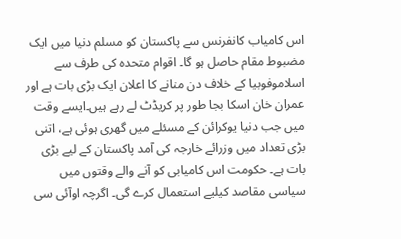اس کامیاب کانفرنس سے پاکستان کو مسلم دنیا میں ایک مضبوط مقام حاصل ہو گا۔ اقوام متحدہ کی طرف سے اسلاموفوبیا کے خلاف دن منانے کا اعلان ایک بڑی بات ہے اور عمران خان اسکا بجا طور پر کریڈٹ لے رہے ہیں۔ایسے وقت میں جب دنیا یوکرائن کے مسئلے میں گھری ہوئی ہے، اتنی بڑی تعداد میں وزرائے خارجہ کی آمد پاکستان کے لیے بڑی بات ہے۔ حکومت اس کامیابی کو آنے والے وقتوں میں سیاسی مقاصد کیلیے استعمال کرے گی۔ اگرچہ اوآئی سی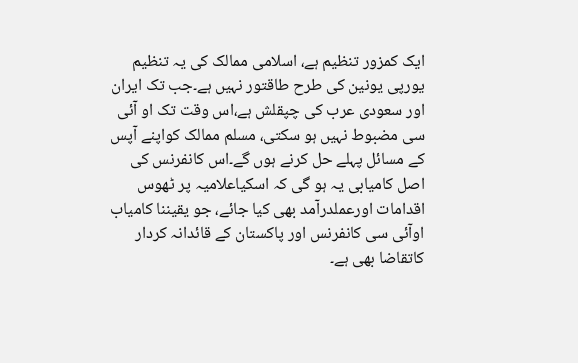ایک کمزور تنظیم ہے، اسلامی ممالک کی یہ تنظیم یورپی یونین کی طرح طاقتور نہیں ہے۔جب تک ایران اور سعودی عرب کی چپقلش ہے،اس وقت تک او آئی سی مضبوط نہیں ہو سکتی، مسلم ممالک کواپنے آپس کے مسائل پہلے حل کرنے ہوں گے۔اس کانفرنس کی اصل کامیابی یہ ہو گی کہ اسکیاعلامیہ پر ٹھوس اقدامات اورعملدرآمد بھی کیا جائے، جو یقیننا کامیاب اوآئی سی کانفرنس اور پاکستان کے قائدانہ کردار کاتقاضا بھی ہے۔